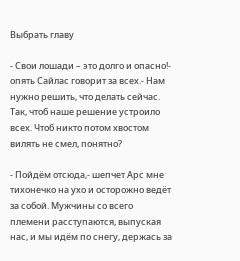Выбрать главу

- Свои лошади – это долго и опасно!- опять Сайлас говорит за всех.- Нам нужно решить, что делать сейчас. Так, чтоб наше решение устроило всех. Чтоб никто потом хвостом вилять не смел, понятно?

- Пойдём отсюда,- шепчет Арс мне тихонечко на ухо и осторожно ведёт за собой. Мужчины со всего племени расступаются, выпуская нас, и мы идём по снегу, держась за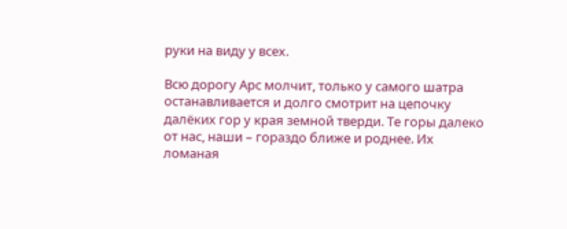руки на виду у всех.

Всю дорогу Арс молчит, только у самого шатра останавливается и долго смотрит на цепочку далёких гор у края земной тверди. Те горы далеко от нас, наши – гораздо ближе и роднее. Их ломаная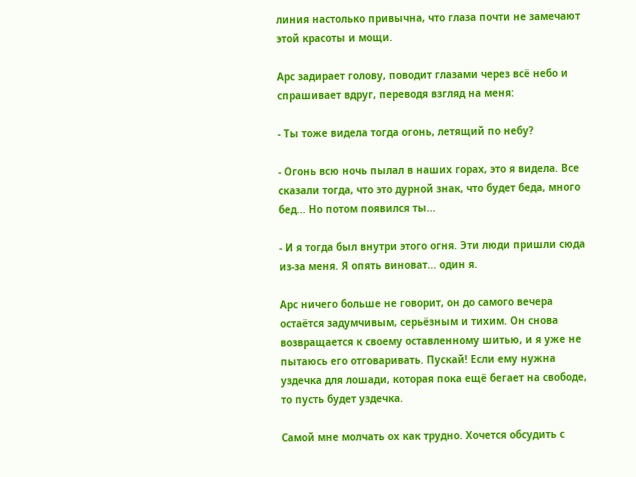линия настолько привычна, что глаза почти не замечают этой красоты и мощи.

Арс задирает голову, поводит глазами через всё небо и спрашивает вдруг, переводя взгляд на меня:

- Ты тоже видела тогда огонь, летящий по небу?

- Огонь всю ночь пылал в наших горах, это я видела. Все сказали тогда, что это дурной знак, что будет беда, много бед... Но потом появился ты...

- И я тогда был внутри этого огня. Эти люди пришли сюда из-за меня. Я опять виноват... один я.

Арс ничего больше не говорит, он до самого вечера остаётся задумчивым, серьёзным и тихим. Он снова возвращается к своему оставленному шитью, и я уже не пытаюсь его отговаривать. Пускай! Если ему нужна уздечка для лошади, которая пока ещё бегает на свободе, то пусть будет уздечка.

Самой мне молчать ох как трудно. Хочется обсудить с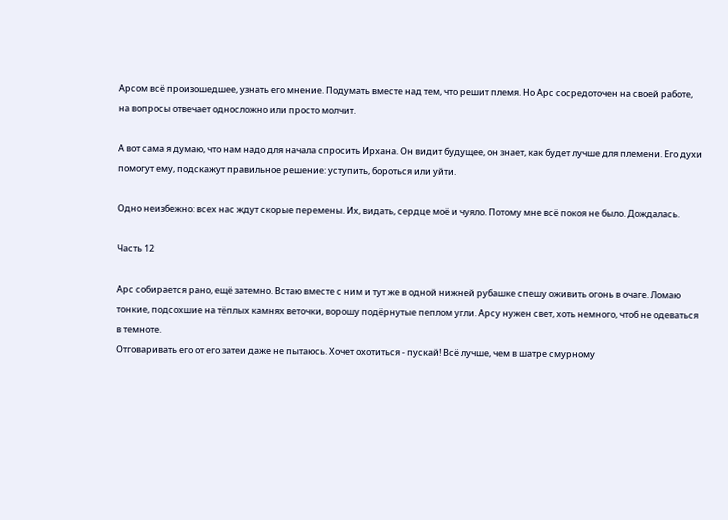Арсом всё произошедшее, узнать его мнение. Подумать вместе над тем, что решит племя. Но Арс сосредоточен на своей работе, на вопросы отвечает односложно или просто молчит.

А вот сама я думаю, что нам надо для начала спросить Ирхана. Он видит будущее, он знает, как будет лучше для племени. Его духи помогут ему, подскажут правильное решение: уступить, бороться или уйти.

Одно неизбежно: всех нас ждут скорые перемены. Их, видать, сердце моё и чуяло. Потому мне всё покоя не было. Дождалась.

Часть 12

Арс собирается рано, ещё затемно. Встаю вместе с ним и тут же в одной нижней рубашке спешу оживить огонь в очаге. Ломаю тонкие, подсохшие на тёплых камнях веточки, ворошу подёрнутые пеплом угли. Арсу нужен свет, хоть немного, чтоб не одеваться в темноте.
Отговаривать его от его затеи даже не пытаюсь. Хочет охотиться - пускай! Всё лучше, чем в шатре смурному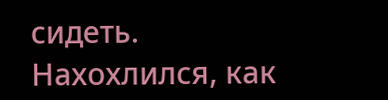сидеть. Нахохлился, как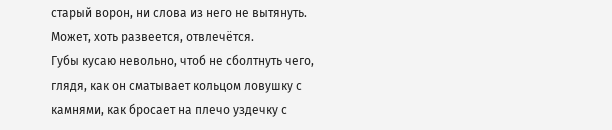старый ворон, ни слова из него не вытянуть. Может, хоть развеется, отвлечётся.
Губы кусаю невольно, чтоб не сболтнуть чего, глядя, как он сматывает кольцом ловушку с камнями, как бросает на плечо уздечку с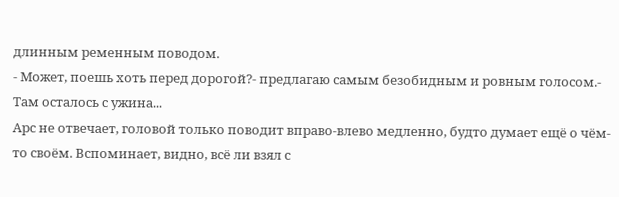длинным ременным поводом.
- Может, поешь хоть перед дорогой?- предлагаю самым безобидным и ровным голосом.- Там осталось с ужина...
Арс не отвечает, головой только поводит вправо-влево медленно, будто думает ещё о чём-то своём. Вспоминает, видно, всё ли взял с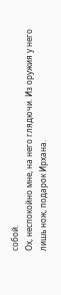собой.
Ох, неспокойно мне, на него глядючи. Из оружия у него лишь нож, подарок Ирхана.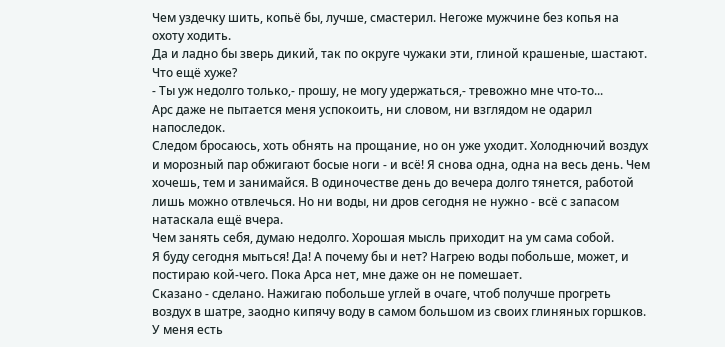Чем уздечку шить, копьё бы, лучше, смастерил. Негоже мужчине без копья на охоту ходить.
Да и ладно бы зверь дикий, так по округе чужаки эти, глиной крашеные, шастают. Что ещё хуже?
- Ты уж недолго только,- прошу, не могу удержаться,- тревожно мне что-то...
Арс даже не пытается меня успокоить, ни словом, ни взглядом не одарил напоследок.
Следом бросаюсь, хоть обнять на прощание, но он уже уходит. Холоднючий воздух и морозный пар обжигают босые ноги - и всё! Я снова одна, одна на весь день. Чем хочешь, тем и занимайся. В одиночестве день до вечера долго тянется, работой лишь можно отвлечься. Но ни воды, ни дров сегодня не нужно - всё с запасом натаскала ещё вчера.
Чем занять себя, думаю недолго. Хорошая мысль приходит на ум сама собой.
Я буду сегодня мыться! Да! А почему бы и нет? Нагрею воды побольше, может, и постираю кой-чего. Пока Арса нет, мне даже он не помешает.
Сказано - сделано. Нажигаю побольше углей в очаге, чтоб получше прогреть воздух в шатре, заодно кипячу воду в самом большом из своих глиняных горшков. У меня есть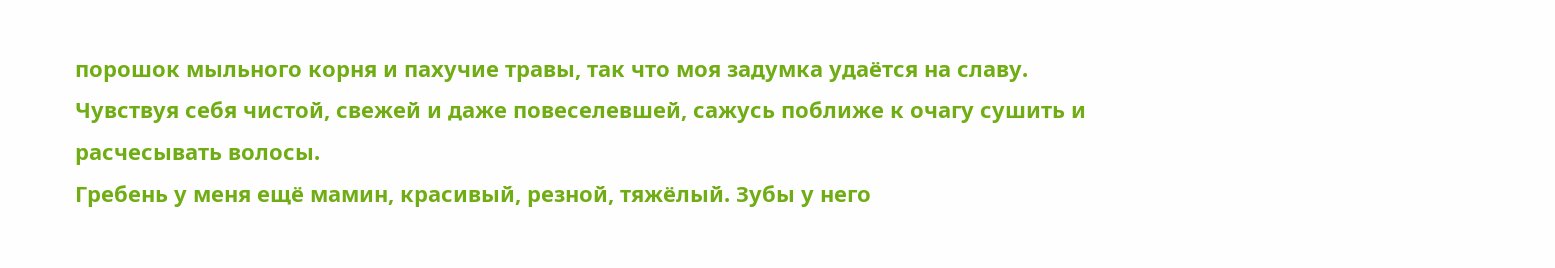порошок мыльного корня и пахучие травы, так что моя задумка удаётся на славу.
Чувствуя себя чистой, свежей и даже повеселевшей, сажусь поближе к очагу сушить и расчесывать волосы.
Гребень у меня ещё мамин, красивый, резной, тяжёлый. Зубы у него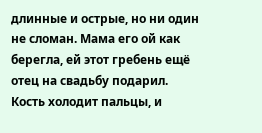длинные и острые, но ни один не сломан. Мама его ой как берегла, ей этот гребень ещё отец на свадьбу подарил.
Кость холодит пальцы, и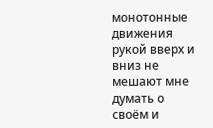монотонные движения рукой вверх и вниз не мешают мне думать о своём и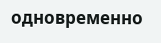одновременно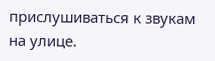прислушиваться к звукам на улице.